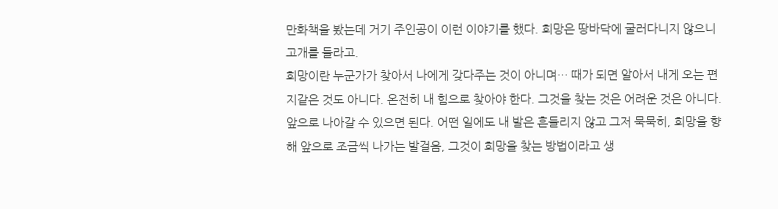만화책을 봤는데 거기 주인공이 이런 이야기를 했다. 희망은 땅바닥에 굴러다니지 않으니 고개를 들라고.
희망이란 누군가가 찾아서 나에게 갖다주는 것이 아니며… 때가 되면 알아서 내게 오는 편지같은 것도 아니다. 온전히 내 힘으로 찾아야 한다. 그것을 찾는 것은 어려운 것은 아니다. 앞으로 나아갈 수 있으면 된다. 어떤 일에도 내 발은 흔들리지 않고 그저 묵묵히, 희망을 향해 앞으로 조금씩 나가는 발걸음, 그것이 희망을 찾는 방법이라고 생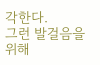각한다.
그런 발걸음을 위해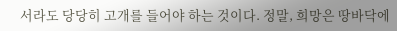서라도 당당히 고개를 들어야 하는 것이다. 정말, 희망은 땅바닥에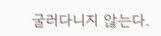굴러다니지 않는다.